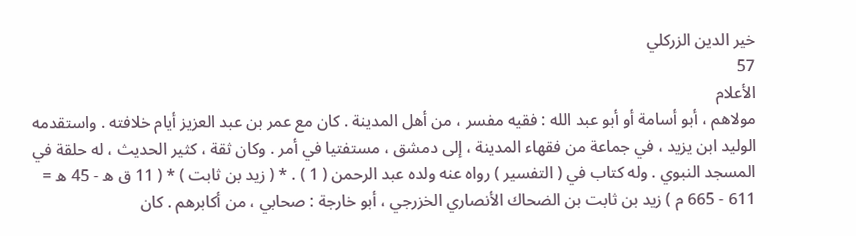خير الدين الزركلي
57
الأعلام
مولاهم ، أبو أسامة أو أبو عبد الله : فقيه مفسر ، من أهل المدينة . كان مع عمر بن عبد العزيز أيام خلافته . واستقدمه الوليد ابن يزيد ، في جماعة من فقهاء المدينة ، إلى دمشق ، مستفتيا في أمر . وكان ثقة ، كثير الحديث ، له حلقة في المسجد النبوي . وله كتاب في ( التفسير ) رواه عنه ولده عبد الرحمن ( 1 ) . * ( زيد بن ثابت ) * ( 11 ق ه - 45 ه = 611 - 665 م ) زيد بن ثابت بن الضحاك الأنصاري الخزرجي ، أبو خارجة : صحابي ، من أكابرهم . كان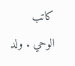كاتب الوحي . ولد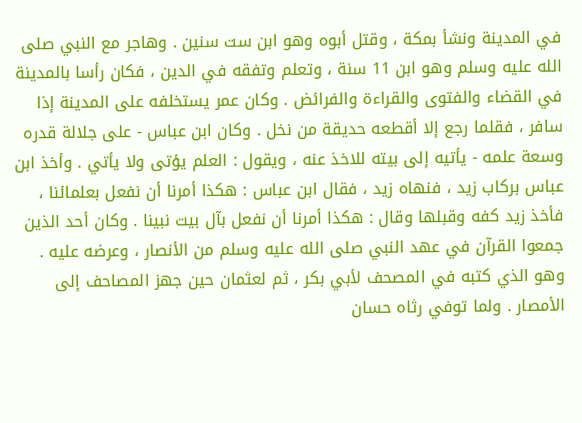في المدينة ونشأ بمكة ، وقتل أبوه وهو ابن ست سنين . وهاجر مع النبي صلى الله عليه وسلم وهو ابن 11 سنة ، وتعلم وتفقه في الدين ، فكان رأسا بالمدينة في القضاء والفتوى والقراءة والفرائض . وكان عمر يستخلفه على المدينة إذا سافر ، فقلما رجع إلا أقطعه حديقة من نخل . وكان ابن عباس - على جلالة قدره وسعة علمه - يأتيه إلى بيته للاخذ عنه ، ويقول : العلم يؤتى ولا يأتي . وأخذ ابن عباس بركاب زيد ، فنهاه زيد ، فقال ابن عباس : هكذا أمرنا أن نفعل بعلمائنا ، فأخذ زيد كفه وقبلها وقال : هكذا أمرنا أن نفعل بآل بيت نبينا . وكان أحد الذين جمعوا القرآن في عهد النبي صلى الله عليه وسلم من الأنصار ، وعرضه عليه . وهو الذي كتبه في المصحف لأبي بكر ، ثم لعثمان حين جهز المصاحف إلى الأمصار . ولما توفي رثاه حسان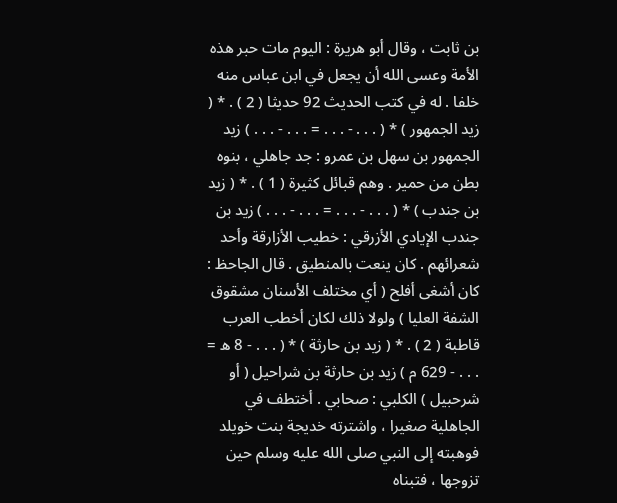بن ثابت ، وقال أبو هريرة : اليوم مات حبر هذه الأمة وعسى الله أن يجعل في ابن عباس منه خلفا . له في كتب الحديث 92 حديثا ( 2 ) . * ( زيد الجمهور ) * ( . . . - . . . = . . . - . . . ) زيد الجمهور بن سهل بن عمرو : جد جاهلي ، بنوه بطن من حمير . وهم قبائل كثيرة ( 1 ) . * ( زيد بن جندب ) * ( . . . - . . . = . . . - . . . ) زيد بن جندب الإيادي الأزرقي : خطيب الأزارقة وأحد شعرائهم . كان ينعت بالمنطيق . قال الجاحظ : كان أشغى أفلح ( أي مختلف الأسنان مشقوق الشفة العليا ) ولولا ذلك لكان أخطب العرب قاطبة ( 2 ) . * ( زيد بن حارثة ) * ( . . . - 8 ه = . . . - 629 م ) زيد بن حارثة بن شراحيل ( أو شرحبيل ) الكلبي : صحابي . أختطف في الجاهلية صغيرا ، واشترته خديجة بنت خويلد فوهبته إلى النبي صلى الله عليه وسلم حين تزوجها ، فتبناه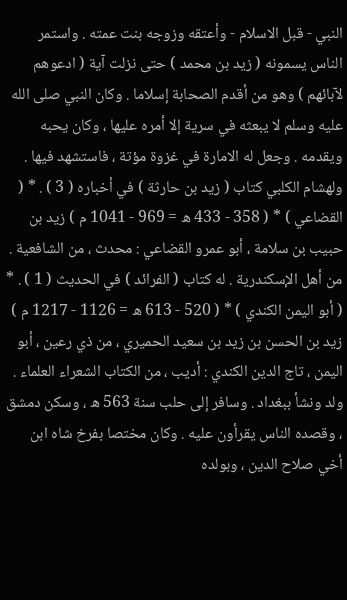النبي - قبل الاسلام - وأعتقه وزوجه بنت عمته . واستمر الناس يسمونه ( زيد بن محمد ) حتى نزلت آية ( ادعوهم لآبائهم ) وهو من أقدم الصحابة إسلاما . وكان النبي صلى الله عليه وسلم لا يبعثه في سرية إلا أمره عليها ، وكان يحبه ويقدمه . وجعل له الامارة في غزوة مؤتة ، فاستشهد فيها . ولهشام الكلبي كتاب ( زيد بن حارثة ) في أخباره ( 3 ) . * ( القضاعي ) * ( 358 - 433 ه = 969 - 1041 م ) زيد بن حبيب بن سلامة ، أبو عمرو القضاعي : محدث ، من الشافعية . من أهل الإسكندرية . له كتاب ( الفرائد ) في الحديث ( 1 ) . * ( أبو اليمن الكندي ) * ( 520 - 613 ه = 1126 - 1217 م ) زيد بن الحسن بن زيد بن سعيد الحميري ، من ذي رعين ، أبو اليمن ، تاج الدين الكندي : أديب ، من الكتاب الشعراء العلماء . ولد ونشأ ببغداد . وسافر إلى حلب سنة 563 ه ، وسكن دمشق ، وقصده الناس يقرأون عليه . وكان مختصا بفرخ شاه ابن أخي صلاح الدين ، وبولده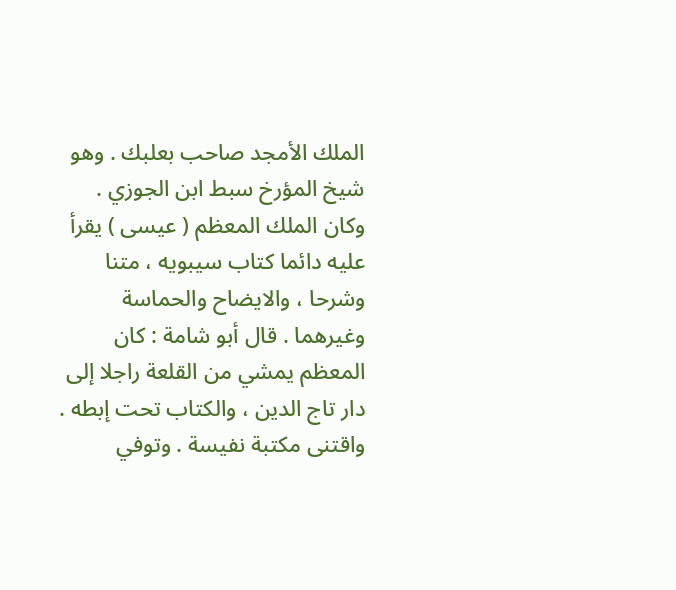الملك الأمجد صاحب بعلبك . وهو شيخ المؤرخ سبط ابن الجوزي . وكان الملك المعظم ( عيسى ) يقرأ عليه دائما كتاب سيبويه ، متنا وشرحا ، والايضاح والحماسة وغيرهما . قال أبو شامة : كان المعظم يمشي من القلعة راجلا إلى دار تاج الدين ، والكتاب تحت إبطه . واقتنى مكتبة نفيسة . وتوفي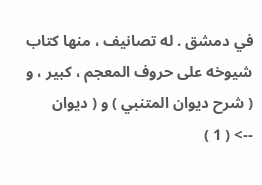في دمشق . له تصانيف ، منها كتاب شيوخه على حروف المعجم ، كبير ، و ( شرح ديوان المتنبي ) و ( ديوان
--> ( 1 )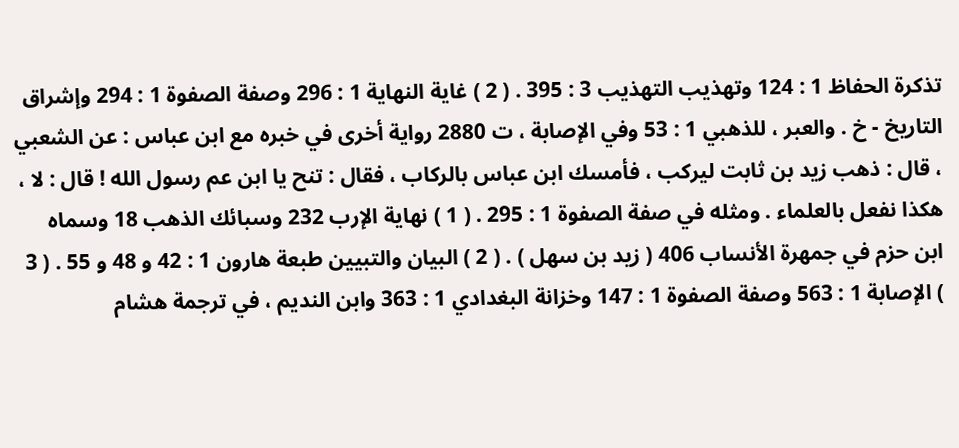تذكرة الحفاظ 1 : 124 وتهذيب التهذيب 3 : 395 . ( 2 ) غاية النهاية 1 : 296 وصفة الصفوة 1 : 294 وإشراق التاريخ - خ . والعبر ، للذهبي 1 : 53 وفي الإصابة ، ت 2880 رواية أخرى في خبره مع ابن عباس : عن الشعبي ، قال : ذهب زيد بن ثابت ليركب ، فأمسك ابن عباس بالركاب ، فقال : تنح يا ابن عم رسول الله ! قال : لا ، هكذا نفعل بالعلماء . ومثله في صفة الصفوة 1 : 295 . ( 1 ) نهاية الإرب 232 وسبائك الذهب 18 وسماه ابن حزم في جمهرة الأنساب 406 ( زيد بن سهل ) . ( 2 ) البيان والتبيين طبعة هارون 1 : 42 و 48 و 55 . ( 3 ) الإصابة 1 : 563 وصفة الصفوة 1 : 147 وخزانة البغدادي 1 : 363 وابن النديم ، في ترجمة هشام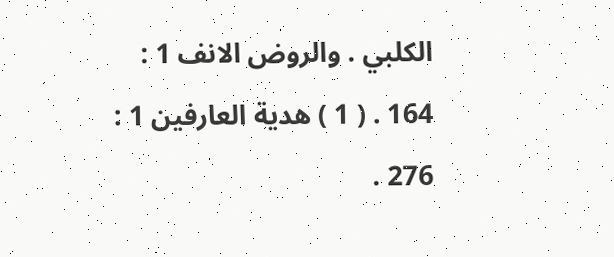الكلبي . والروض الانف 1 : 164 . ( 1 ) هدية العارفين 1 : 276 .